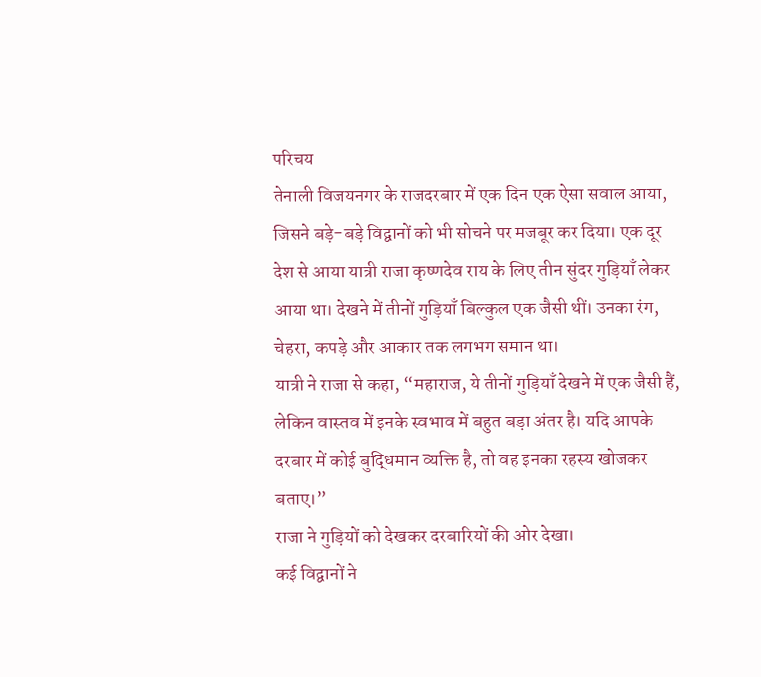परिचय
तेनाली विजयनगर के राजदरबार में एक दिन एक ऐसा सवाल आया, जिसने बड़े-बड़े विद्वानों को भी सोचने पर मजबूर कर दिया। एक दूर देश से आया यात्री राजा कृष्णदेव राय के लिए तीन सुंदर गुड़ियाँ लेकर आया था। देखने में तीनों गुड़ियाँ बिल्कुल एक जैसी थीं। उनका रंग, चेहरा, कपड़े और आकार तक लगभग समान था।
यात्री ने राजा से कहा, “महाराज, ये तीनों गुड़ियाँ देखने में एक जैसी हैं, लेकिन वास्तव में इनके स्वभाव में बहुत बड़ा अंतर है। यदि आपके दरबार में कोई बुद्धिमान व्यक्ति है, तो वह इनका रहस्य खोजकर बताए।”
राजा ने गुड़ियों को देखकर दरबारियों की ओर देखा।
कई विद्वानों ने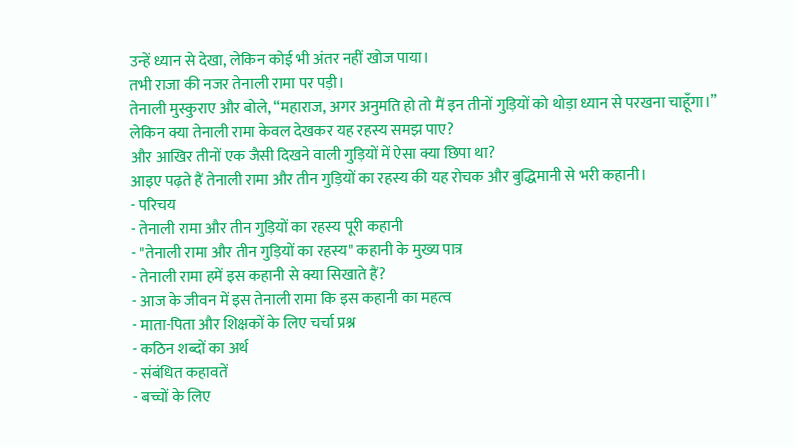उन्हें ध्यान से देखा, लेकिन कोई भी अंतर नहीं खोज पाया।
तभी राजा की नजर तेनाली रामा पर पड़ी।
तेनाली मुस्कुराए और बोले, “महाराज, अगर अनुमति हो तो मैं इन तीनों गुड़ियों को थोड़ा ध्यान से परखना चाहूँगा।”
लेकिन क्या तेनाली रामा केवल देखकर यह रहस्य समझ पाए?
और आखिर तीनों एक जैसी दिखने वाली गुड़ियों में ऐसा क्या छिपा था?
आइए पढ़ते हैं तेनाली रामा और तीन गुड़ियों का रहस्य की यह रोचक और बुद्धिमानी से भरी कहानी।
- परिचय
- तेनाली रामा और तीन गुड़ियों का रहस्य पूरी कहानी
- "तेनाली रामा और तीन गुड़ियों का रहस्य" कहानी के मुख्य पात्र
- तेनाली रामा हमें इस कहानी से क्या सिखाते हैं?
- आज के जीवन में इस तेनाली रामा कि इस कहानी का महत्व
- माता-पिता और शिक्षकों के लिए चर्चा प्रश्न
- कठिन शब्दों का अर्थ
- संबंधित कहावतें
- बच्चों के लिए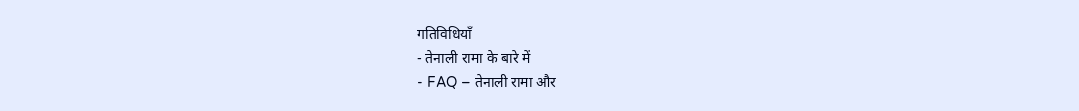गतिविधियाँ
- तेनाली रामा के बारे में
- FAQ – तेनाली रामा और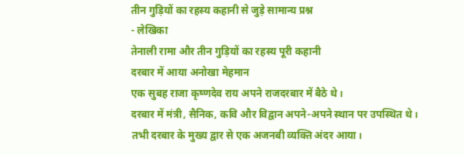तीन गुड़ियों का रहस्य कहानी से जुड़े सामान्य प्रश्न
- लेखिका
तेनाली रामा और तीन गुड़ियों का रहस्य पूरी कहानी
दरबार में आया अनोखा मेहमान
एक सुबह राजा कृष्णदेव राय अपने राजदरबार में बैठे थे।
दरबार में मंत्री, सैनिक, कवि और विद्वान अपने-अपने स्थान पर उपस्थित थे।
तभी दरबार के मुख्य द्वार से एक अजनबी व्यक्ति अंदर आया।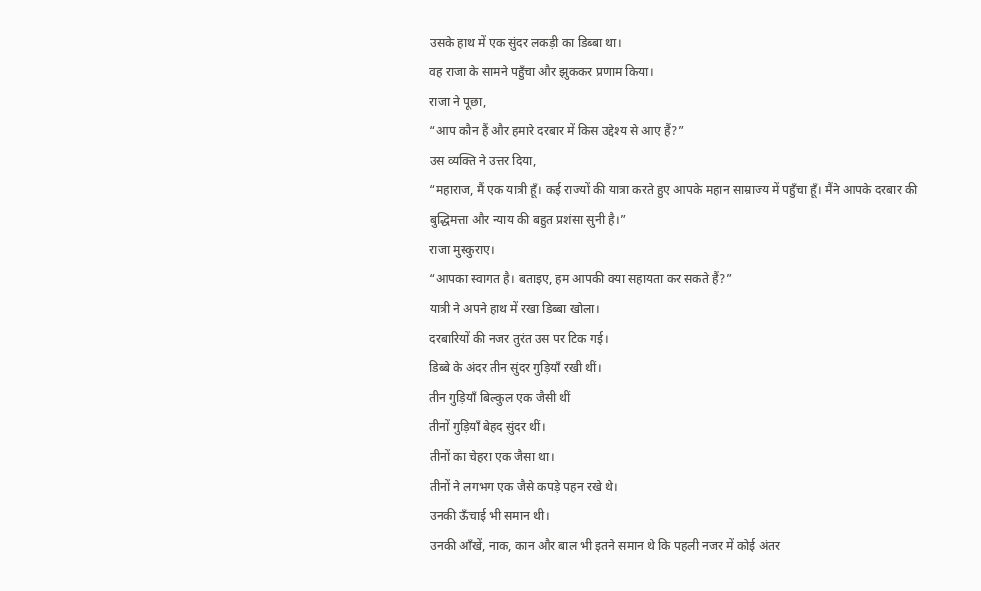उसके हाथ में एक सुंदर लकड़ी का डिब्बा था।
वह राजा के सामने पहुँचा और झुककर प्रणाम किया।
राजा ने पूछा,
“आप कौन हैं और हमारे दरबार में किस उद्देश्य से आए हैं?”
उस व्यक्ति ने उत्तर दिया,
“महाराज, मैं एक यात्री हूँ। कई राज्यों की यात्रा करते हुए आपके महान साम्राज्य में पहुँचा हूँ। मैंने आपके दरबार की बुद्धिमत्ता और न्याय की बहुत प्रशंसा सुनी है।”
राजा मुस्कुराए।
“आपका स्वागत है। बताइए, हम आपकी क्या सहायता कर सकते हैं?”
यात्री ने अपने हाथ में रखा डिब्बा खोला।
दरबारियों की नजर तुरंत उस पर टिक गई।
डिब्बे के अंदर तीन सुंदर गुड़ियाँ रखी थीं।
तीन गुड़ियाँ बिल्कुल एक जैसी थीं
तीनों गुड़ियाँ बेहद सुंदर थीं।
तीनों का चेहरा एक जैसा था।
तीनों ने लगभग एक जैसे कपड़े पहन रखे थे।
उनकी ऊँचाई भी समान थी।
उनकी आँखें, नाक, कान और बाल भी इतने समान थे कि पहली नजर में कोई अंतर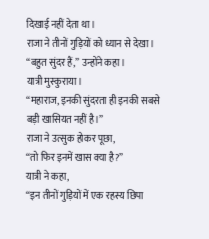दिखाई नहीं देता था।
राजा ने तीनों गुड़ियों को ध्यान से देखा।
“बहुत सुंदर हैं,” उन्होंने कहा।
यात्री मुस्कुराया।
“महाराज, इनकी सुंदरता ही इनकी सबसे बड़ी खासियत नहीं है।”
राजा ने उत्सुक होकर पूछा,
“तो फिर इनमें खास क्या है?”
यात्री ने कहा,
“इन तीनों गुड़ियों में एक रहस्य छिपा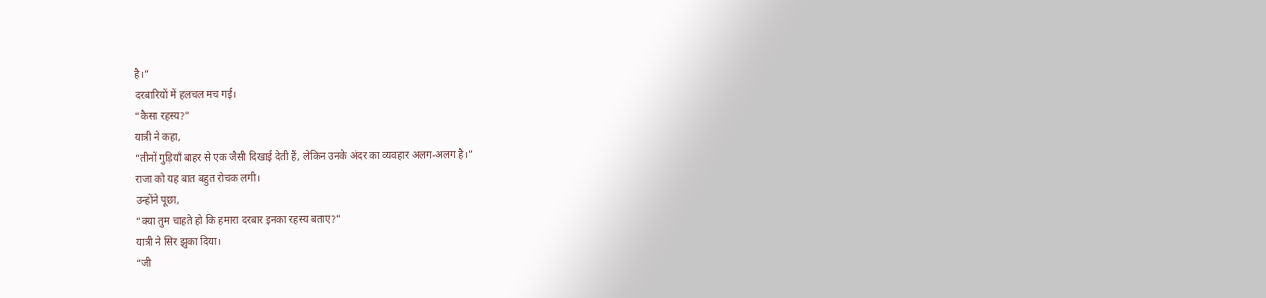है।”
दरबारियों में हलचल मच गई।
“कैसा रहस्य?”
यात्री ने कहा,
“तीनों गुड़ियाँ बाहर से एक जैसी दिखाई देती हैं, लेकिन उनके अंदर का व्यवहार अलग-अलग है।”
राजा को यह बात बहुत रोचक लगी।
उन्होंने पूछा,
“क्या तुम चाहते हो कि हमारा दरबार इनका रहस्य बताए?”
यात्री ने सिर झुका दिया।
“जी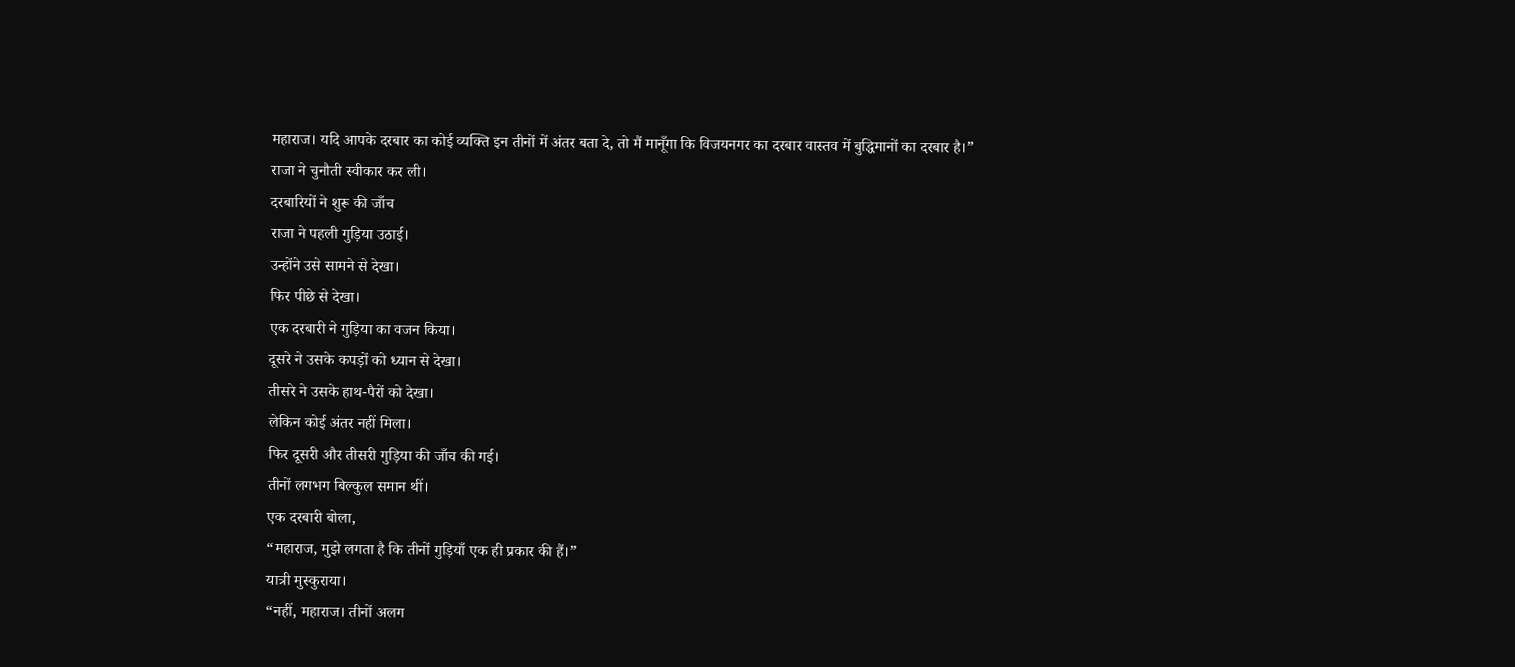महाराज। यदि आपके दरबार का कोई व्यक्ति इन तीनों में अंतर बता दे, तो मैं मानूँगा कि विजयनगर का दरबार वास्तव में बुद्धिमानों का दरबार है।”
राजा ने चुनौती स्वीकार कर ली।
दरबारियों ने शुरू की जाँच
राजा ने पहली गुड़िया उठाई।
उन्होंने उसे सामने से देखा।
फिर पीछे से देखा।
एक दरबारी ने गुड़िया का वजन किया।
दूसरे ने उसके कपड़ों को ध्यान से देखा।
तीसरे ने उसके हाथ-पैरों को देखा।
लेकिन कोई अंतर नहीं मिला।
फिर दूसरी और तीसरी गुड़िया की जाँच की गई।
तीनों लगभग बिल्कुल समान थीं।
एक दरबारी बोला,
“महाराज, मुझे लगता है कि तीनों गुड़ियाँ एक ही प्रकार की हैं।”
यात्री मुस्कुराया।
“नहीं, महाराज। तीनों अलग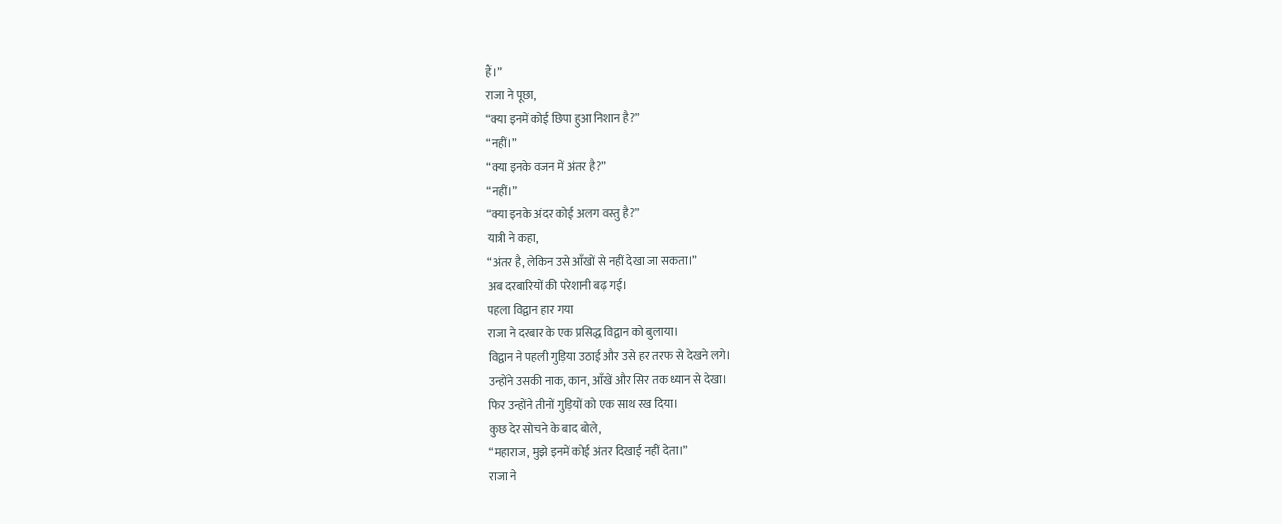हैं।”
राजा ने पूछा,
“क्या इनमें कोई छिपा हुआ निशान है?”
“नहीं।”
“क्या इनके वजन में अंतर है?”
“नहीं।”
“क्या इनके अंदर कोई अलग वस्तु है?”
यात्री ने कहा,
“अंतर है, लेकिन उसे आँखों से नहीं देखा जा सकता।”
अब दरबारियों की परेशानी बढ़ गई।
पहला विद्वान हार गया
राजा ने दरबार के एक प्रसिद्ध विद्वान को बुलाया।
विद्वान ने पहली गुड़िया उठाई और उसे हर तरफ से देखने लगे।
उन्होंने उसकी नाक, कान, आँखें और सिर तक ध्यान से देखा।
फिर उन्होंने तीनों गुड़ियों को एक साथ रख दिया।
कुछ देर सोचने के बाद बोले,
“महाराज, मुझे इनमें कोई अंतर दिखाई नहीं देता।”
राजा ने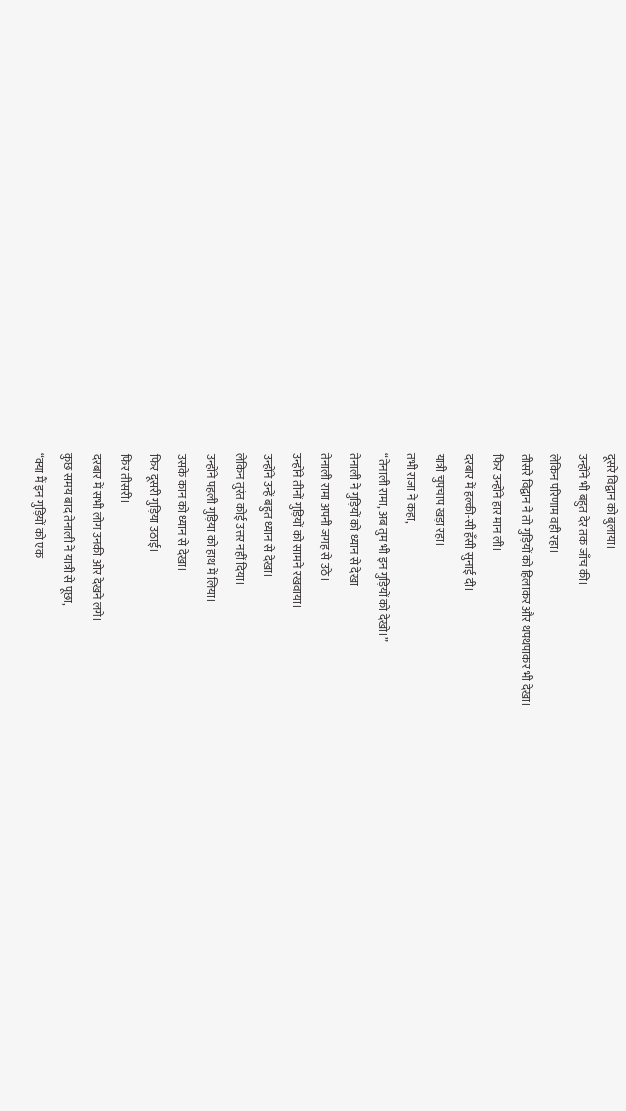दूसरे विद्वान को बुलाया।
उन्होंने भी बहुत देर तक जाँच की।
लेकिन परिणाम वही रहा।
तीसरे विद्वान ने तो गुड़ियों को हिलाकर और थपथपाकर भी देखा।
फिर उन्होंने हार मान ली।
दरबार में हल्की-सी हँसी सुनाई दी।
यात्री चुपचाप खड़ा रहा।
तभी राजा ने कहा,
“तेनाली रामा, अब तुम भी इन गुड़ियों को देखो।”
तेनाली ने गुड़ियों को ध्यान से देखा
तेनाली रामा अपनी जगह से उठे।
उन्होंने तीनों गुड़ियों को सामने रखवाया।
उन्होंने उन्हें बहुत ध्यान से देखा।
लेकिन तुरंत कोई उत्तर नहीं दिया।
उन्होंने पहली गुड़िया को हाथ में लिया।
उसके कान को ध्यान से देखा।
फिर दूसरी गुड़िया उठाई।
फिर तीसरी।
दरबार में सभी लोग उनकी ओर देखने लगे।
कुछ समय बाद तेनाली ने यात्री से पूछा,
“क्या मैं इन गुड़ियों को एक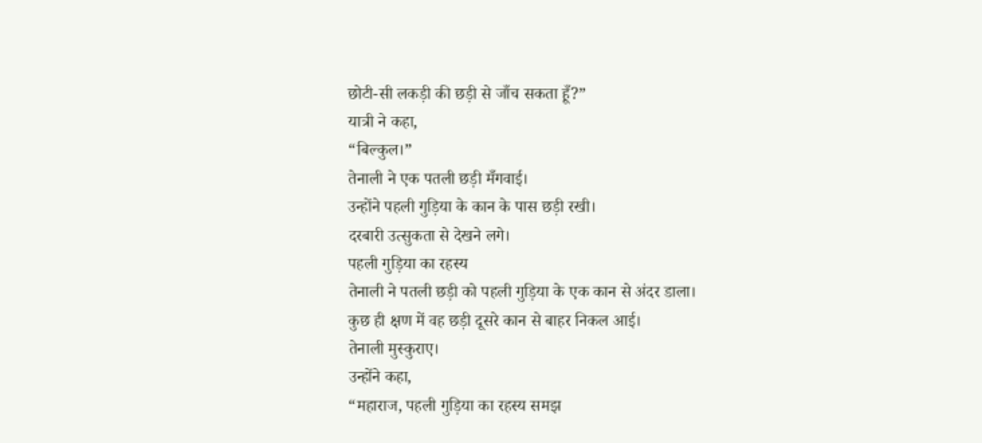छोटी-सी लकड़ी की छड़ी से जाँच सकता हूँ?”
यात्री ने कहा,
“बिल्कुल।”
तेनाली ने एक पतली छड़ी मँगवाई।
उन्होंने पहली गुड़िया के कान के पास छड़ी रखी।
दरबारी उत्सुकता से देखने लगे।
पहली गुड़िया का रहस्य
तेनाली ने पतली छड़ी को पहली गुड़िया के एक कान से अंदर डाला।
कुछ ही क्षण में वह छड़ी दूसरे कान से बाहर निकल आई।
तेनाली मुस्कुराए।
उन्होंने कहा,
“महाराज, पहली गुड़िया का रहस्य समझ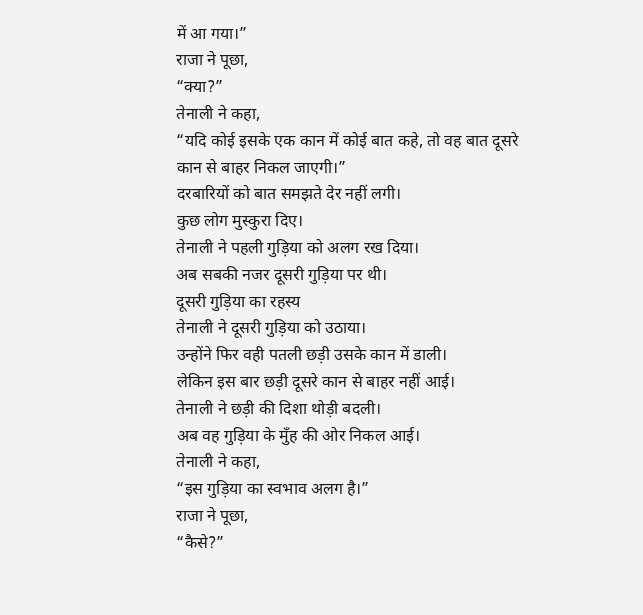में आ गया।”
राजा ने पूछा,
“क्या?”
तेनाली ने कहा,
“यदि कोई इसके एक कान में कोई बात कहे, तो वह बात दूसरे कान से बाहर निकल जाएगी।”
दरबारियों को बात समझते देर नहीं लगी।
कुछ लोग मुस्कुरा दिए।
तेनाली ने पहली गुड़िया को अलग रख दिया।
अब सबकी नजर दूसरी गुड़िया पर थी।
दूसरी गुड़िया का रहस्य
तेनाली ने दूसरी गुड़िया को उठाया।
उन्होंने फिर वही पतली छड़ी उसके कान में डाली।
लेकिन इस बार छड़ी दूसरे कान से बाहर नहीं आई।
तेनाली ने छड़ी की दिशा थोड़ी बदली।
अब वह गुड़िया के मुँह की ओर निकल आई।
तेनाली ने कहा,
“इस गुड़िया का स्वभाव अलग है।”
राजा ने पूछा,
“कैसे?”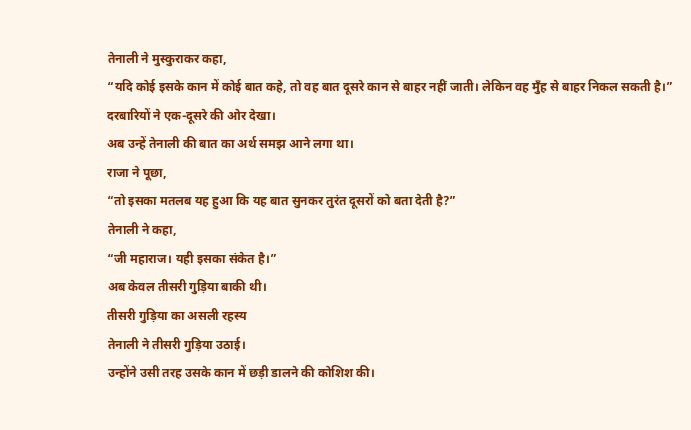तेनाली ने मुस्कुराकर कहा,
“यदि कोई इसके कान में कोई बात कहे, तो वह बात दूसरे कान से बाहर नहीं जाती। लेकिन वह मुँह से बाहर निकल सकती है।”
दरबारियों ने एक-दूसरे की ओर देखा।
अब उन्हें तेनाली की बात का अर्थ समझ आने लगा था।
राजा ने पूछा,
“तो इसका मतलब यह हुआ कि यह बात सुनकर तुरंत दूसरों को बता देती है?”
तेनाली ने कहा,
“जी महाराज। यही इसका संकेत है।”
अब केवल तीसरी गुड़िया बाकी थी।
तीसरी गुड़िया का असली रहस्य
तेनाली ने तीसरी गुड़िया उठाई।
उन्होंने उसी तरह उसके कान में छड़ी डालने की कोशिश की।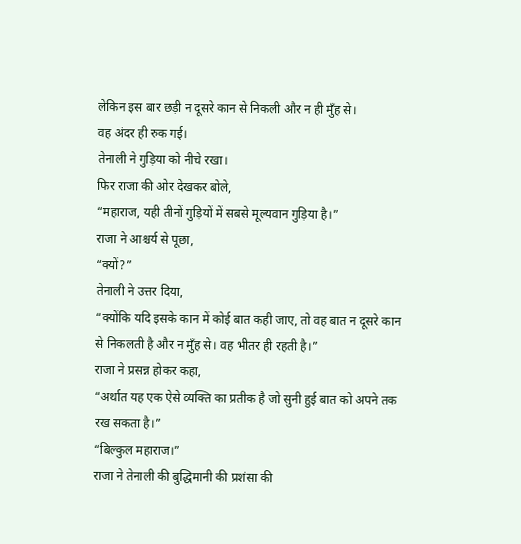लेकिन इस बार छड़ी न दूसरे कान से निकली और न ही मुँह से।
वह अंदर ही रुक गई।
तेनाली ने गुड़िया को नीचे रखा।
फिर राजा की ओर देखकर बोले,
“महाराज, यही तीनों गुड़ियों में सबसे मूल्यवान गुड़िया है।”
राजा ने आश्चर्य से पूछा,
“क्यों?”
तेनाली ने उत्तर दिया,
“क्योंकि यदि इसके कान में कोई बात कही जाए, तो वह बात न दूसरे कान से निकलती है और न मुँह से। वह भीतर ही रहती है।”
राजा ने प्रसन्न होकर कहा,
“अर्थात यह एक ऐसे व्यक्ति का प्रतीक है जो सुनी हुई बात को अपने तक रख सकता है।”
“बिल्कुल महाराज।”
राजा ने तेनाली की बुद्धिमानी की प्रशंसा की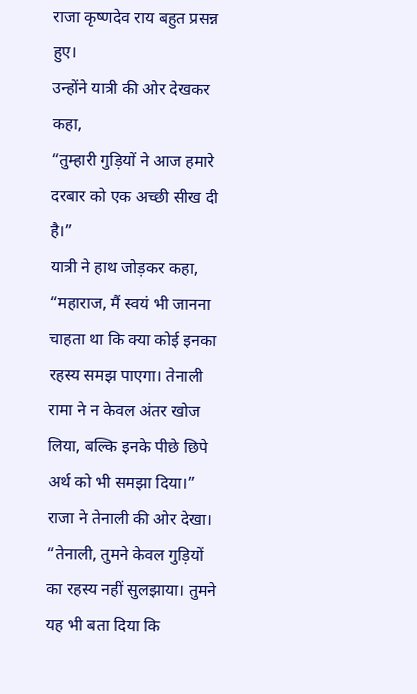राजा कृष्णदेव राय बहुत प्रसन्न हुए।
उन्होंने यात्री की ओर देखकर कहा,
“तुम्हारी गुड़ियों ने आज हमारे दरबार को एक अच्छी सीख दी है।”
यात्री ने हाथ जोड़कर कहा,
“महाराज, मैं स्वयं भी जानना चाहता था कि क्या कोई इनका रहस्य समझ पाएगा। तेनाली रामा ने न केवल अंतर खोज लिया, बल्कि इनके पीछे छिपे अर्थ को भी समझा दिया।”
राजा ने तेनाली की ओर देखा।
“तेनाली, तुमने केवल गुड़ियों का रहस्य नहीं सुलझाया। तुमने यह भी बता दिया कि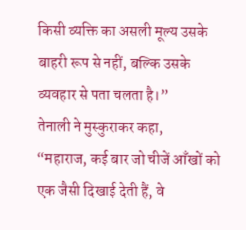किसी व्यक्ति का असली मूल्य उसके बाहरी रूप से नहीं, बल्कि उसके व्यवहार से पता चलता है।”
तेनाली ने मुस्कुराकर कहा,
“महाराज, कई बार जो चीजें आँखों को एक जैसी दिखाई देती हैं, वे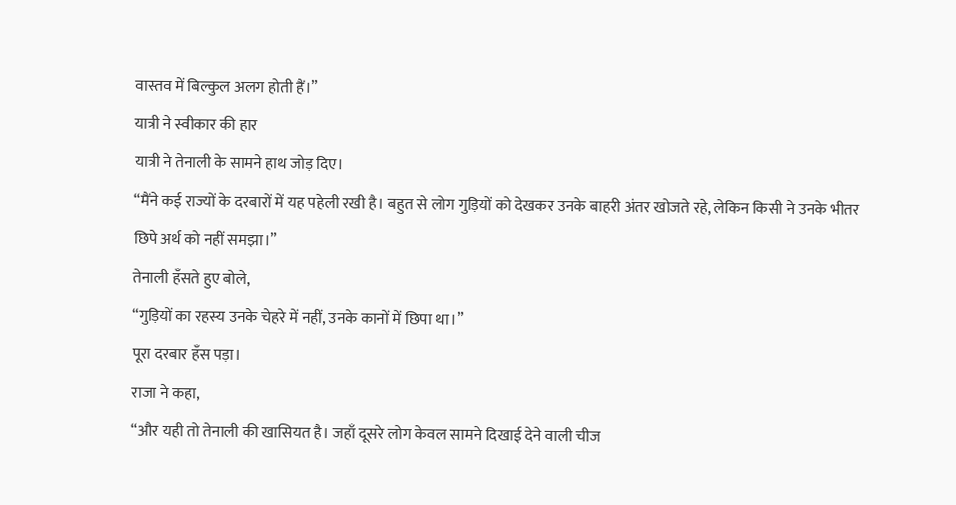वास्तव में बिल्कुल अलग होती हैं।”
यात्री ने स्वीकार की हार
यात्री ने तेनाली के सामने हाथ जोड़ दिए।
“मैंने कई राज्यों के दरबारों में यह पहेली रखी है। बहुत से लोग गुड़ियों को देखकर उनके बाहरी अंतर खोजते रहे, लेकिन किसी ने उनके भीतर छिपे अर्थ को नहीं समझा।”
तेनाली हँसते हुए बोले,
“गुड़ियों का रहस्य उनके चेहरे में नहीं, उनके कानों में छिपा था।”
पूरा दरबार हँस पड़ा।
राजा ने कहा,
“और यही तो तेनाली की खासियत है। जहाँ दूसरे लोग केवल सामने दिखाई देने वाली चीज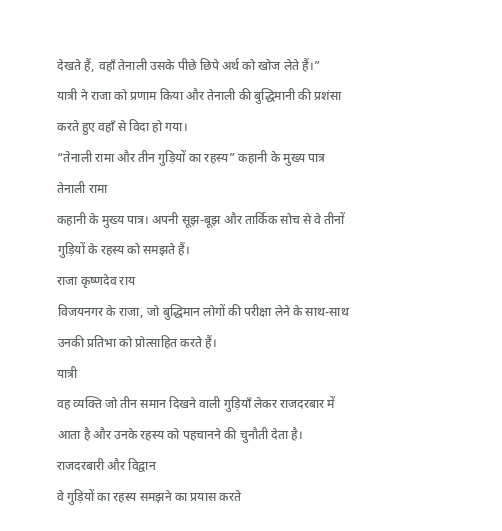देखते हैं, वहाँ तेनाली उसके पीछे छिपे अर्थ को खोज लेते हैं।”
यात्री ने राजा को प्रणाम किया और तेनाली की बुद्धिमानी की प्रशंसा करते हुए वहाँ से विदा हो गया।
“तेनाली रामा और तीन गुड़ियों का रहस्य” कहानी के मुख्य पात्र
तेनाली रामा
कहानी के मुख्य पात्र। अपनी सूझ-बूझ और तार्किक सोच से वे तीनों गुड़ियों के रहस्य को समझते हैं।
राजा कृष्णदेव राय
विजयनगर के राजा, जो बुद्धिमान लोगों की परीक्षा लेने के साथ-साथ उनकी प्रतिभा को प्रोत्साहित करते हैं।
यात्री
वह व्यक्ति जो तीन समान दिखने वाली गुड़ियाँ लेकर राजदरबार में आता है और उनके रहस्य को पहचानने की चुनौती देता है।
राजदरबारी और विद्वान
वे गुड़ियों का रहस्य समझने का प्रयास करते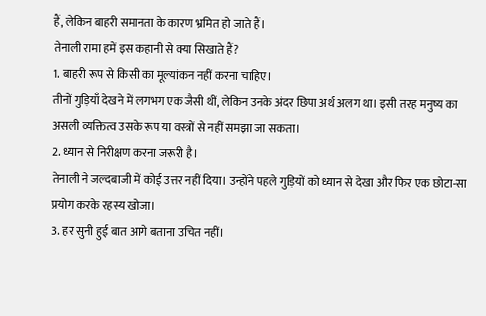हैं, लेकिन बाहरी समानता के कारण भ्रमित हो जाते हैं।
तेनाली रामा हमें इस कहानी से क्या सिखाते हैं?
1. बाहरी रूप से किसी का मूल्यांकन नहीं करना चाहिए।
तीनों गुड़ियाँ देखने में लगभग एक जैसी थीं, लेकिन उनके अंदर छिपा अर्थ अलग था। इसी तरह मनुष्य का असली व्यक्तित्व उसके रूप या वस्त्रों से नहीं समझा जा सकता।
2. ध्यान से निरीक्षण करना जरूरी है।
तेनाली ने जल्दबाजी में कोई उत्तर नहीं दिया। उन्होंने पहले गुड़ियों को ध्यान से देखा और फिर एक छोटा-सा प्रयोग करके रहस्य खोजा।
3. हर सुनी हुई बात आगे बताना उचित नहीं।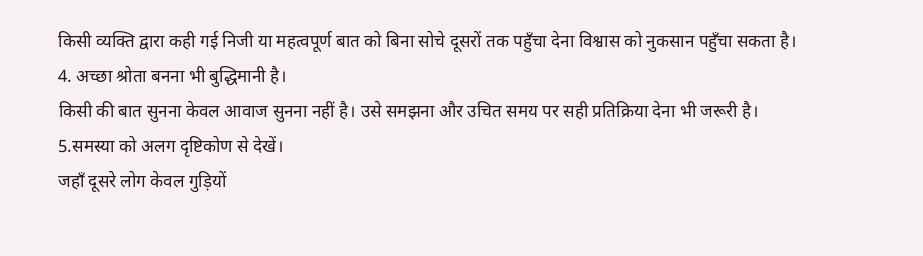किसी व्यक्ति द्वारा कही गई निजी या महत्वपूर्ण बात को बिना सोचे दूसरों तक पहुँचा देना विश्वास को नुकसान पहुँचा सकता है।
4. अच्छा श्रोता बनना भी बुद्धिमानी है।
किसी की बात सुनना केवल आवाज सुनना नहीं है। उसे समझना और उचित समय पर सही प्रतिक्रिया देना भी जरूरी है।
5.समस्या को अलग दृष्टिकोण से देखें।
जहाँ दूसरे लोग केवल गुड़ियों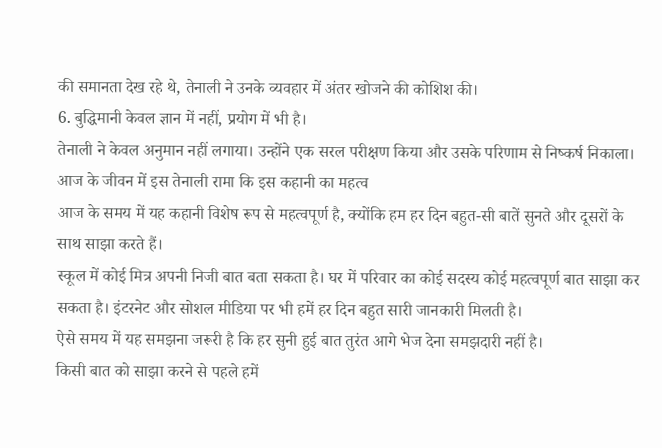की समानता देख रहे थे, तेनाली ने उनके व्यवहार में अंतर खोजने की कोशिश की।
6. बुद्धिमानी केवल ज्ञान में नहीं, प्रयोग में भी है।
तेनाली ने केवल अनुमान नहीं लगाया। उन्होंने एक सरल परीक्षण किया और उसके परिणाम से निष्कर्ष निकाला।
आज के जीवन में इस तेनाली रामा कि इस कहानी का महत्व
आज के समय में यह कहानी विशेष रूप से महत्वपूर्ण है, क्योंकि हम हर दिन बहुत-सी बातें सुनते और दूसरों के साथ साझा करते हैं।
स्कूल में कोई मित्र अपनी निजी बात बता सकता है। घर में परिवार का कोई सदस्य कोई महत्वपूर्ण बात साझा कर सकता है। इंटरनेट और सोशल मीडिया पर भी हमें हर दिन बहुत सारी जानकारी मिलती है।
ऐसे समय में यह समझना जरूरी है कि हर सुनी हुई बात तुरंत आगे भेज देना समझदारी नहीं है।
किसी बात को साझा करने से पहले हमें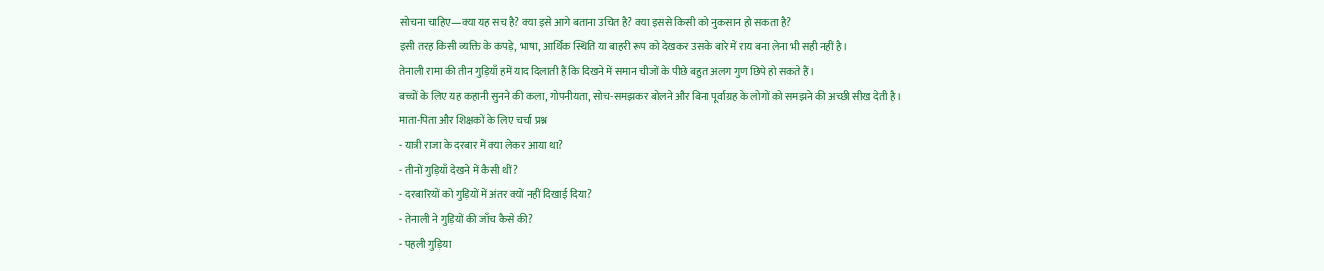सोचना चाहिए—क्या यह सच है? क्या इसे आगे बताना उचित है? क्या इससे किसी को नुकसान हो सकता है?
इसी तरह किसी व्यक्ति के कपड़े, भाषा, आर्थिक स्थिति या बाहरी रूप को देखकर उसके बारे में राय बना लेना भी सही नहीं है।
तेनाली रामा की तीन गुड़ियाँ हमें याद दिलाती हैं कि दिखने में समान चीजों के पीछे बहुत अलग गुण छिपे हो सकते हैं।
बच्चों के लिए यह कहानी सुनने की कला, गोपनीयता, सोच-समझकर बोलने और बिना पूर्वाग्रह के लोगों को समझने की अच्छी सीख देती है।
माता-पिता और शिक्षकों के लिए चर्चा प्रश्न
- यात्री राजा के दरबार में क्या लेकर आया था?
- तीनों गुड़ियाँ देखने में कैसी थीं?
- दरबारियों को गुड़ियों में अंतर क्यों नहीं दिखाई दिया?
- तेनाली ने गुड़ियों की जाँच कैसे की?
- पहली गुड़िया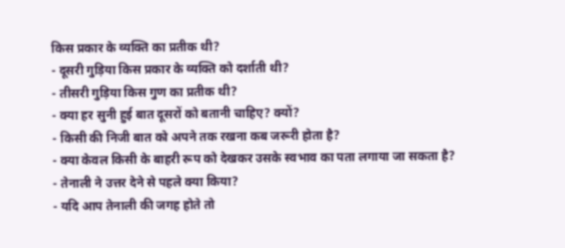किस प्रकार के व्यक्ति का प्रतीक थी?
- दूसरी गुड़िया किस प्रकार के व्यक्ति को दर्शाती थी?
- तीसरी गुड़िया किस गुण का प्रतीक थी?
- क्या हर सुनी हुई बात दूसरों को बतानी चाहिए? क्यों?
- किसी की निजी बात को अपने तक रखना कब जरूरी होता है?
- क्या केवल किसी के बाहरी रूप को देखकर उसके स्वभाव का पता लगाया जा सकता है?
- तेनाली ने उत्तर देने से पहले क्या किया?
- यदि आप तेनाली की जगह होते तो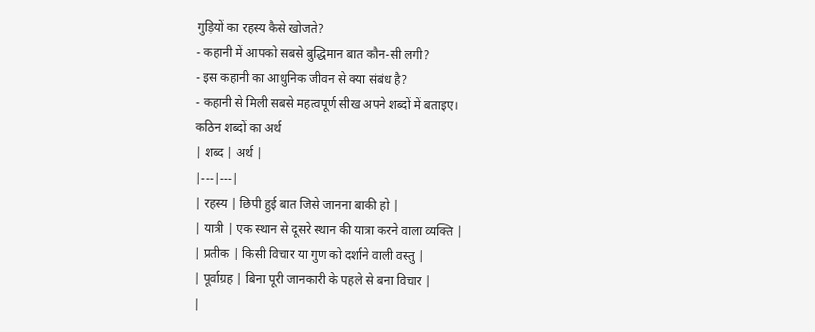गुड़ियों का रहस्य कैसे खोजते?
- कहानी में आपको सबसे बुद्धिमान बात कौन-सी लगी?
- इस कहानी का आधुनिक जीवन से क्या संबंध है?
- कहानी से मिली सबसे महत्वपूर्ण सीख अपने शब्दों में बताइए।
कठिन शब्दों का अर्थ
| शब्द | अर्थ |
|---|---|
| रहस्य | छिपी हुई बात जिसे जानना बाकी हो |
| यात्री | एक स्थान से दूसरे स्थान की यात्रा करने वाला व्यक्ति |
| प्रतीक | किसी विचार या गुण को दर्शाने वाली वस्तु |
| पूर्वाग्रह | बिना पूरी जानकारी के पहले से बना विचार |
|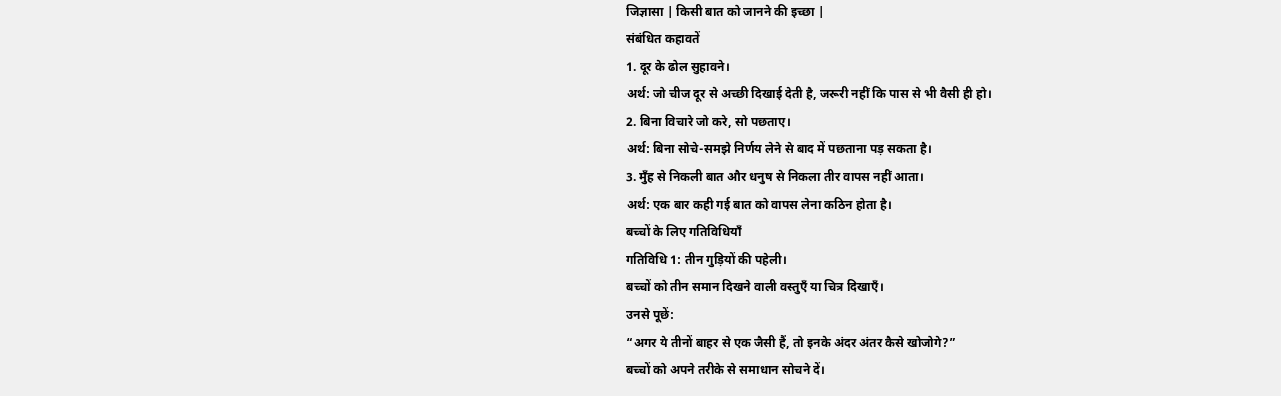जिज्ञासा | किसी बात को जानने की इच्छा |
संबंधित कहावतें
1. दूर के ढोल सुहावने।
अर्थ: जो चीज दूर से अच्छी दिखाई देती है, जरूरी नहीं कि पास से भी वैसी ही हो।
2. बिना विचारे जो करे, सो पछताए।
अर्थ: बिना सोचे-समझे निर्णय लेने से बाद में पछताना पड़ सकता है।
3. मुँह से निकली बात और धनुष से निकला तीर वापस नहीं आता।
अर्थ: एक बार कही गई बात को वापस लेना कठिन होता है।
बच्चों के लिए गतिविधियाँ
गतिविधि 1: तीन गुड़ियों की पहेली।
बच्चों को तीन समान दिखने वाली वस्तुएँ या चित्र दिखाएँ।
उनसे पूछें:
“अगर ये तीनों बाहर से एक जैसी हैं, तो इनके अंदर अंतर कैसे खोजोगे?”
बच्चों को अपने तरीके से समाधान सोचने दें।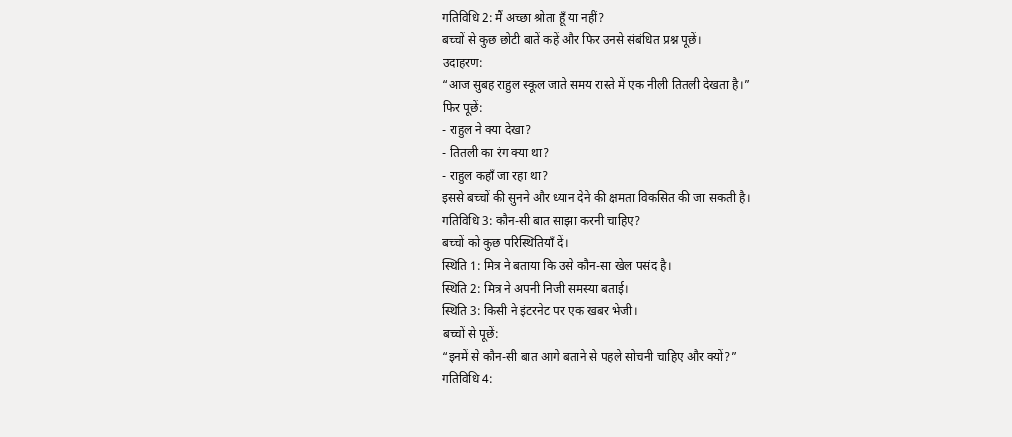गतिविधि 2: मैं अच्छा श्रोता हूँ या नहीं?
बच्चों से कुछ छोटी बातें कहें और फिर उनसे संबंधित प्रश्न पूछें।
उदाहरण:
“आज सुबह राहुल स्कूल जाते समय रास्ते में एक नीली तितली देखता है।”
फिर पूछें:
- राहुल ने क्या देखा?
- तितली का रंग क्या था?
- राहुल कहाँ जा रहा था?
इससे बच्चों की सुनने और ध्यान देने की क्षमता विकसित की जा सकती है।
गतिविधि 3: कौन-सी बात साझा करनी चाहिए?
बच्चों को कुछ परिस्थितियाँ दें।
स्थिति 1: मित्र ने बताया कि उसे कौन-सा खेल पसंद है।
स्थिति 2: मित्र ने अपनी निजी समस्या बताई।
स्थिति 3: किसी ने इंटरनेट पर एक खबर भेजी।
बच्चों से पूछें:
“इनमें से कौन-सी बात आगे बताने से पहले सोचनी चाहिए और क्यों?”
गतिविधि 4: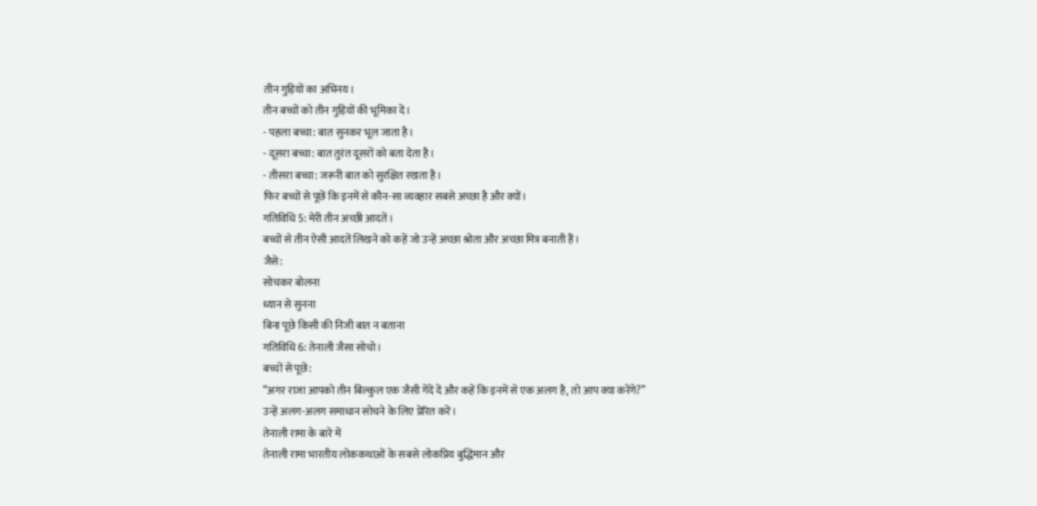तीन गुड़ियों का अभिनय।
तीन बच्चों को तीन गुड़ियों की भूमिका दें।
- पहला बच्चा: बात सुनकर भूल जाता है।
- दूसरा बच्चा: बात तुरंत दूसरों को बता देता है।
- तीसरा बच्चा: जरूरी बात को सुरक्षित रखता है।
फिर बच्चों से पूछें कि इनमें से कौन-सा व्यवहार सबसे अच्छा है और क्यों।
गतिविधि 5: मेरी तीन अच्छी आदतें।
बच्चों से तीन ऐसी आदतें लिखने को कहें जो उन्हें अच्छा श्रोता और अच्छा मित्र बनाती हैं।
जैसे:
सोचकर बोलना
ध्यान से सुनना
बिना पूछे किसी की निजी बात न बताना
गतिविधि 6: तेनाली जैसा सोचो।
बच्चों से पूछें:
“अगर राजा आपको तीन बिल्कुल एक जैसी गेंदें दें और कहें कि इनमें से एक अलग है, तो आप क्या करेंगे?”
उन्हें अलग-अलग समाधान सोचने के लिए प्रेरित करें।
तेनाली रामा के बारे में
तेनाली रामा भारतीय लोककथाओं के सबसे लोकप्रिय बुद्धिमान और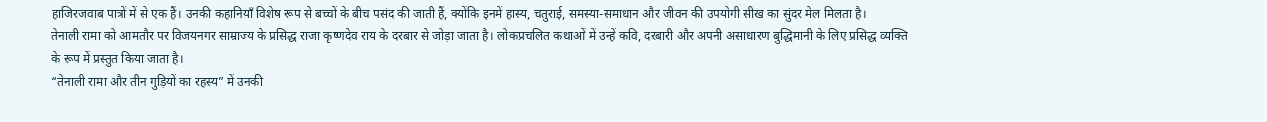हाजिरजवाब पात्रों में से एक हैं। उनकी कहानियाँ विशेष रूप से बच्चों के बीच पसंद की जाती हैं, क्योंकि इनमें हास्य, चतुराई, समस्या-समाधान और जीवन की उपयोगी सीख का सुंदर मेल मिलता है।
तेनाली रामा को आमतौर पर विजयनगर साम्राज्य के प्रसिद्ध राजा कृष्णदेव राय के दरबार से जोड़ा जाता है। लोकप्रचलित कथाओं में उन्हें कवि, दरबारी और अपनी असाधारण बुद्धिमानी के लिए प्रसिद्ध व्यक्ति के रूप में प्रस्तुत किया जाता है।
“तेनाली रामा और तीन गुड़ियों का रहस्य” में उनकी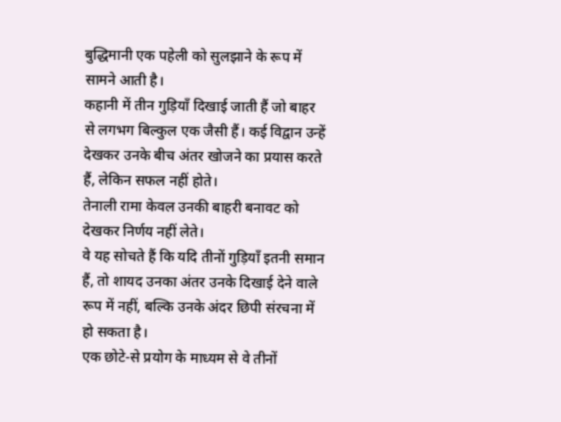बुद्धिमानी एक पहेली को सुलझाने के रूप में सामने आती है।
कहानी में तीन गुड़ियाँ दिखाई जाती हैं जो बाहर से लगभग बिल्कुल एक जैसी हैं। कई विद्वान उन्हें देखकर उनके बीच अंतर खोजने का प्रयास करते हैं, लेकिन सफल नहीं होते।
तेनाली रामा केवल उनकी बाहरी बनावट को देखकर निर्णय नहीं लेते।
वे यह सोचते हैं कि यदि तीनों गुड़ियाँ इतनी समान हैं, तो शायद उनका अंतर उनके दिखाई देने वाले रूप में नहीं, बल्कि उनके अंदर छिपी संरचना में हो सकता है।
एक छोटे-से प्रयोग के माध्यम से वे तीनों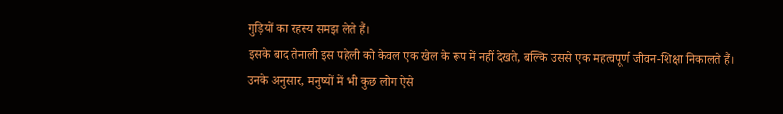गुड़ियों का रहस्य समझ लेते हैं।
इसके बाद तेनाली इस पहेली को केवल एक खेल के रूप में नहीं देखते, बल्कि उससे एक महत्वपूर्ण जीवन-शिक्षा निकालते हैं।
उनके अनुसार, मनुष्यों में भी कुछ लोग ऐसे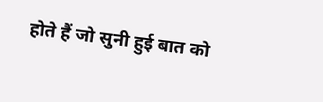होते हैं जो सुनी हुई बात को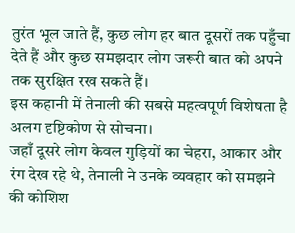तुरंत भूल जाते हैं, कुछ लोग हर बात दूसरों तक पहुँचा देते हैं और कुछ समझदार लोग जरूरी बात को अपने तक सुरक्षित रख सकते हैं।
इस कहानी में तेनाली की सबसे महत्वपूर्ण विशेषता है अलग दृष्टिकोण से सोचना।
जहाँ दूसरे लोग केवल गुड़ियों का चेहरा, आकार और रंग देख रहे थे, तेनाली ने उनके व्यवहार को समझने की कोशिश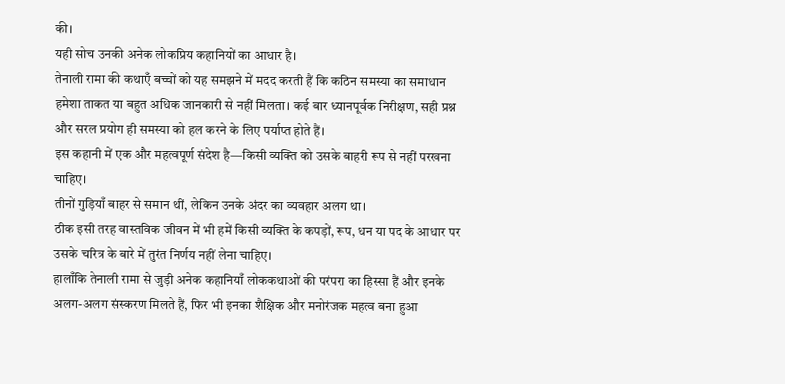की।
यही सोच उनकी अनेक लोकप्रिय कहानियों का आधार है।
तेनाली रामा की कथाएँ बच्चों को यह समझने में मदद करती हैं कि कठिन समस्या का समाधान हमेशा ताकत या बहुत अधिक जानकारी से नहीं मिलता। कई बार ध्यानपूर्वक निरीक्षण, सही प्रश्न और सरल प्रयोग ही समस्या को हल करने के लिए पर्याप्त होते हैं।
इस कहानी में एक और महत्वपूर्ण संदेश है—किसी व्यक्ति को उसके बाहरी रूप से नहीं परखना चाहिए।
तीनों गुड़ियाँ बाहर से समान थीं, लेकिन उनके अंदर का व्यवहार अलग था।
ठीक इसी तरह वास्तविक जीवन में भी हमें किसी व्यक्ति के कपड़ों, रूप, धन या पद के आधार पर उसके चरित्र के बारे में तुरंत निर्णय नहीं लेना चाहिए।
हालाँकि तेनाली रामा से जुड़ी अनेक कहानियाँ लोककथाओं की परंपरा का हिस्सा हैं और इनके अलग-अलग संस्करण मिलते हैं, फिर भी इनका शैक्षिक और मनोरंजक महत्व बना हुआ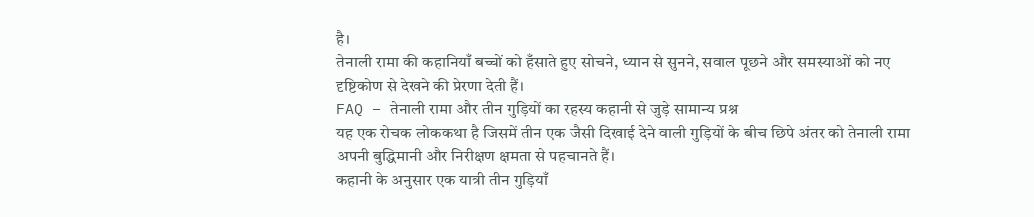है।
तेनाली रामा की कहानियाँ बच्चों को हँसाते हुए सोचने, ध्यान से सुनने, सवाल पूछने और समस्याओं को नए दृष्टिकोण से देखने की प्रेरणा देती हैं।
FAQ – तेनाली रामा और तीन गुड़ियों का रहस्य कहानी से जुड़े सामान्य प्रश्न
यह एक रोचक लोककथा है जिसमें तीन एक जैसी दिखाई देने वाली गुड़ियों के बीच छिपे अंतर को तेनाली रामा अपनी बुद्धिमानी और निरीक्षण क्षमता से पहचानते हैं।
कहानी के अनुसार एक यात्री तीन गुड़ियाँ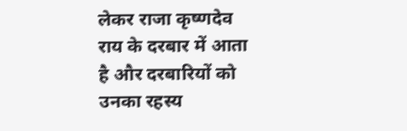लेकर राजा कृष्णदेव राय के दरबार में आता है और दरबारियों को उनका रहस्य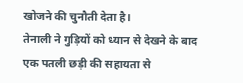खोजने की चुनौती देता है।
तेनाली ने गुड़ियों को ध्यान से देखने के बाद एक पतली छड़ी की सहायता से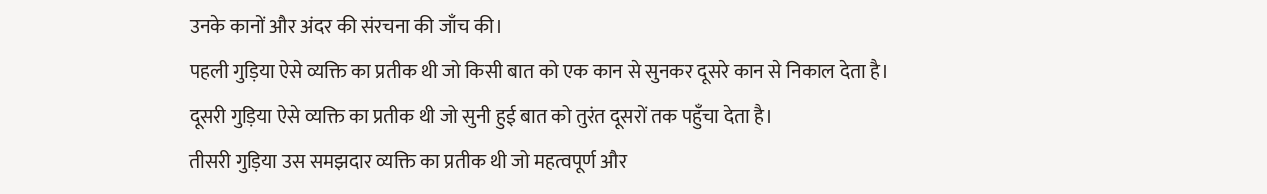उनके कानों और अंदर की संरचना की जाँच की।
पहली गुड़िया ऐसे व्यक्ति का प्रतीक थी जो किसी बात को एक कान से सुनकर दूसरे कान से निकाल देता है।
दूसरी गुड़िया ऐसे व्यक्ति का प्रतीक थी जो सुनी हुई बात को तुरंत दूसरों तक पहुँचा देता है।
तीसरी गुड़िया उस समझदार व्यक्ति का प्रतीक थी जो महत्वपूर्ण और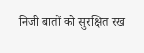निजी बातों को सुरक्षित रख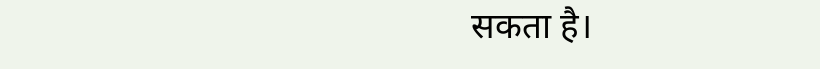सकता है।